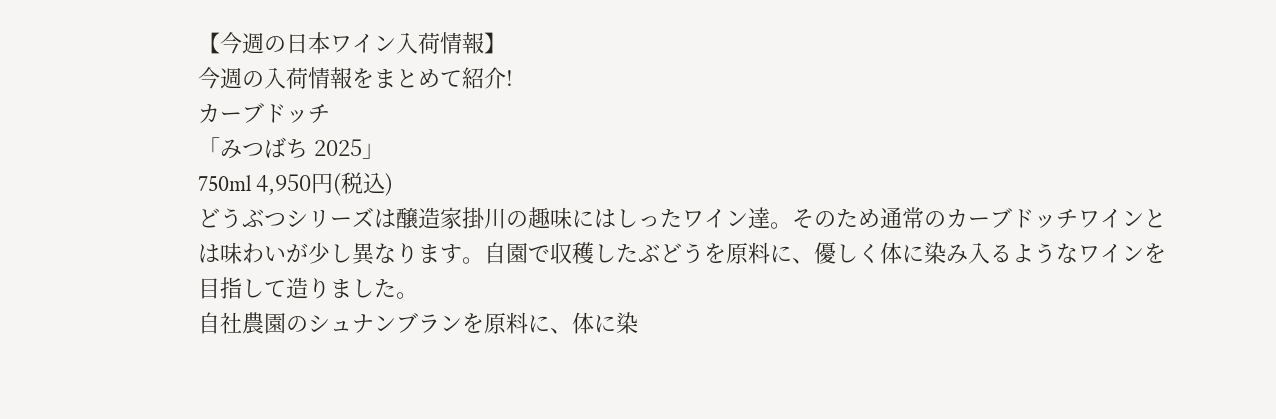【今週の日本ワイン入荷情報】
今週の入荷情報をまとめて紹介!
カーブドッチ
「みつばち 2025」
750ml 4,950円(税込)
どうぶつシリーズは醸造家掛川の趣味にはしったワイン達。そのため通常のカーブドッチワインとは味わいが少し異なります。自園で収穫したぶどうを原料に、優しく体に染み入るようなワインを目指して造りました。
自社農園のシュナンブランを原料に、体に染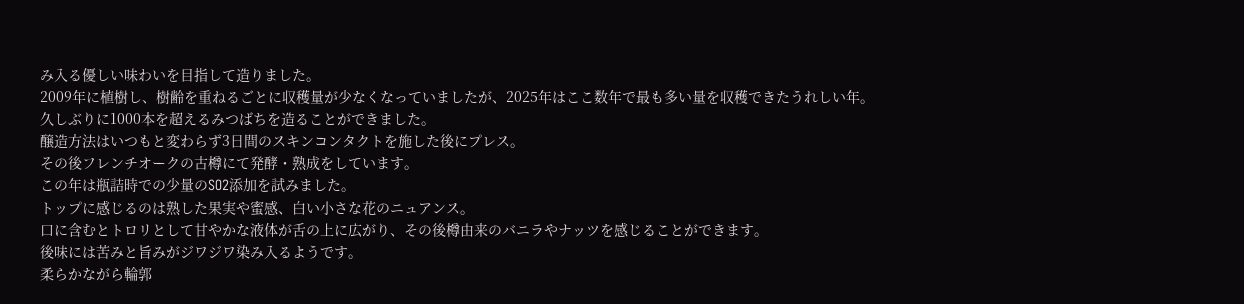み入る優しい味わいを目指して造りました。
2009年に植樹し、樹齢を重ねるごとに収穫量が少なくなっていましたが、2025年はここ数年で最も多い量を収穫できたうれしい年。
久しぶりに1000本を超えるみつばちを造ることができました。
醸造方法はいつもと変わらず3日間のスキンコンタクトを施した後にプレス。
その後フレンチオークの古樽にて発酵・熟成をしています。
この年は瓶詰時での少量のSO2添加を試みました。
トップに感じるのは熟した果実や蜜感、白い小さな花のニュアンス。
口に含むとトロリとして甘やかな液体が舌の上に広がり、その後樽由来のバニラやナッツを感じることができます。
後味には苦みと旨みがジワジワ染み入るようです。
柔らかながら輪郭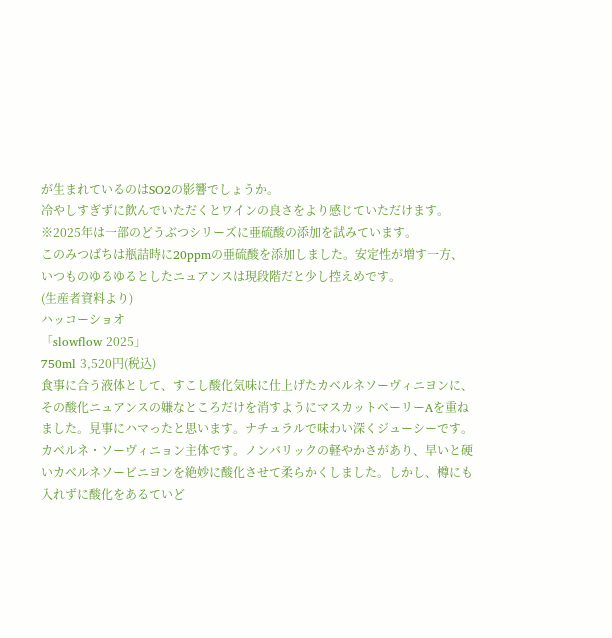が生まれているのはSO2の影響でしょうか。
冷やしすぎずに飲んでいただくとワインの良さをより感じていただけます。
※2025年は一部のどうぶつシリーズに亜硫酸の添加を試みています。
このみつばちは瓶詰時に20ppmの亜硫酸を添加しました。安定性が増す一方、いつものゆるゆるとしたニュアンスは現段階だと少し控えめです。
(生産者資料より)
ハッコーショオ
「slowflow 2025」
750ml 3,520円(税込)
食事に合う液体として、すこし酸化気味に仕上げたカベルネソーヴィニヨンに、その酸化ニュアンスの嫌なところだけを消すようにマスカットベーリーAを重ねました。見事にハマったと思います。ナチュラルで味わい深くジューシーです。
カベルネ・ソーヴィニョン主体です。ノンバリックの軽やかさがあり、早いと硬いカベルネソービニヨンを絶妙に酸化させて柔らかくしました。しかし、樽にも入れずに酸化をあるていど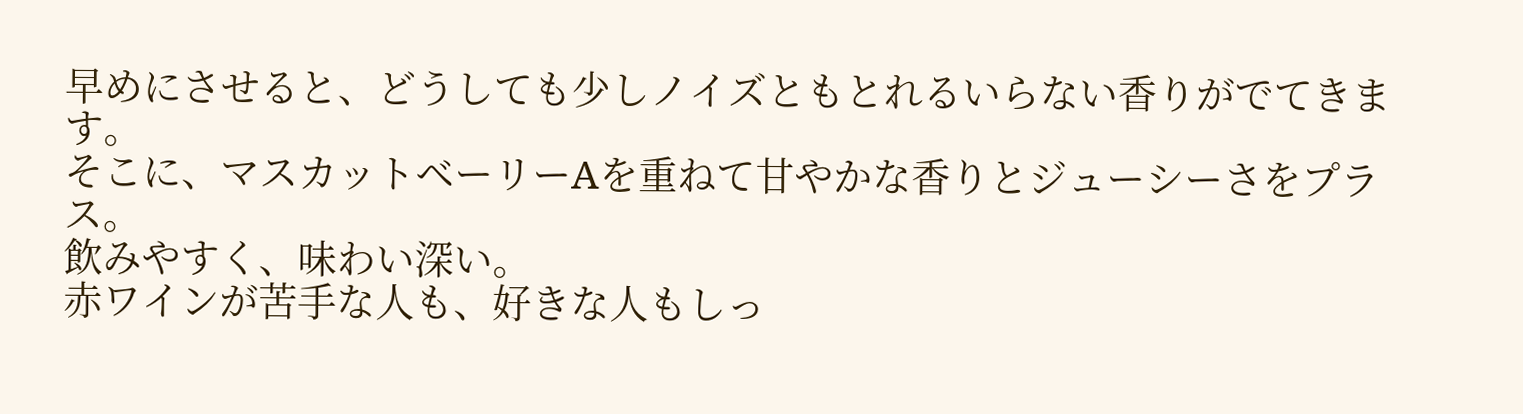早めにさせると、どうしても少しノイズともとれるいらない香りがでてきます。
そこに、マスカットベーリーAを重ねて甘やかな香りとジューシーさをプラス。
飲みやすく、味わい深い。
赤ワインが苦手な人も、好きな人もしっ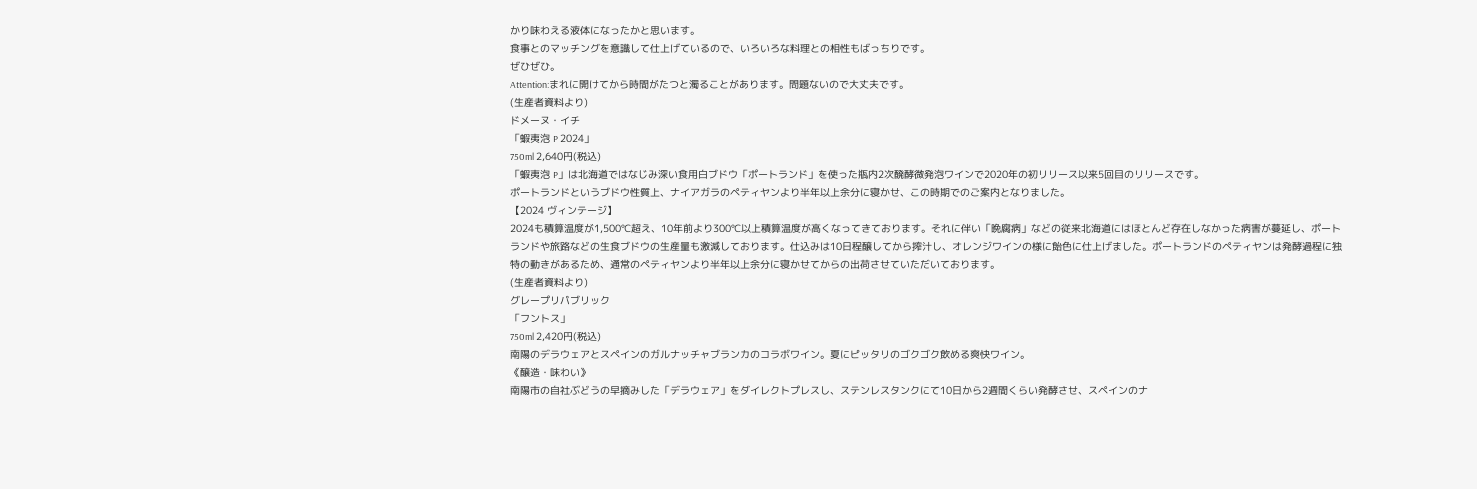かり味わえる液体になったかと思います。
食事とのマッチングを意識して仕上げているので、いろいろな料理との相性もばっちりです。
ぜひぜひ。
Attention:まれに開けてから時間がたつと濁ることがあります。問題ないので大丈夫です。
(生産者資料より)
ドメーヌ・イチ
「蝦夷泡 P 2024」
750ml 2,640円(税込)
「蝦夷泡 P」は北海道ではなじみ深い食用白ブドウ「ポートランド」を使った瓶内2次醗酵微発泡ワインで2020年の初リリース以来5回目のリリースです。
ポートランドというブドウ性質上、ナイアガラのペティヤンより半年以上余分に寝かせ、この時期でのご案内となりました。
【2024 ヴィンテージ】
2024も積算温度が1,500℃超え、10年前より300℃以上積算温度が高くなってきております。それに伴い「晩腐病」などの従来北海道にはほとんど存在しなかった病害が蔓延し、ポートランドや旅路などの生食ブドウの生産量も激減しております。仕込みは10日程醸してから搾汁し、オレンジワインの様に飴色に仕上げました。ポートランドのペティヤンは発酵過程に独特の動きがあるため、通常のペティヤンより半年以上余分に寝かせてからの出荷させていただいております。
(生産者資料より)
グレープリパブリック
「フントス」
750ml 2,420円(税込)
南陽のデラウェアとスペインのガルナッチャブランカのコラボワイン。夏にピッタリのゴクゴク飲める爽快ワイン。
《醸造・味わい》
南陽市の自社ぶどうの早摘みした「デラウェア」をダイレクトプレスし、ステンレスタンクにて10日から2週間くらい発酵させ、スペインのナ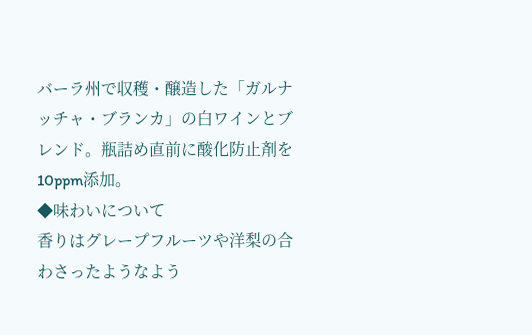バーラ州で収穫・醸造した「ガルナッチャ・ブランカ」の白ワインとブレンド。瓶詰め直前に酸化防止剤を10ppm添加。
◆味わいについて
香りはグレープフルーツや洋梨の合わさったようなよう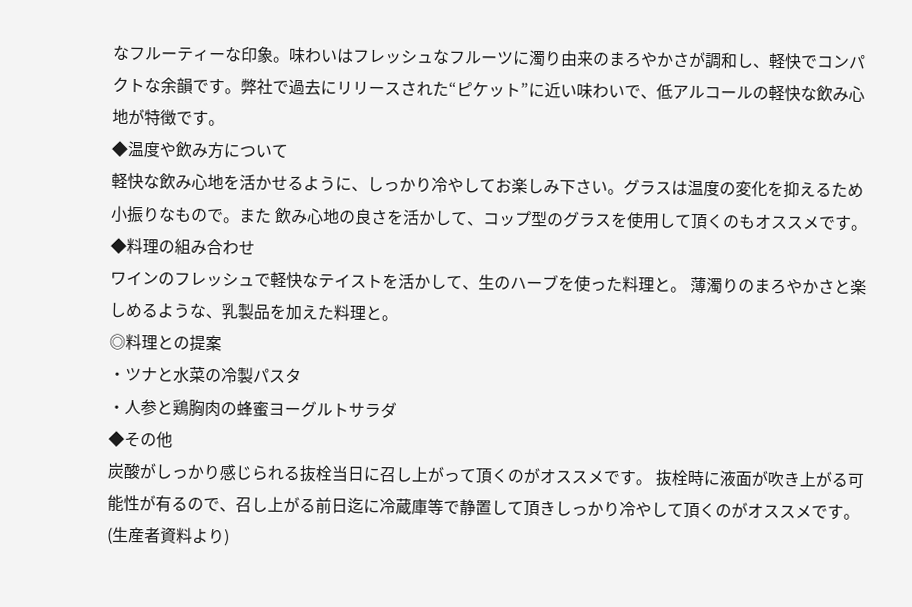なフルーティーな印象。味わいはフレッシュなフルーツに濁り由来のまろやかさが調和し、軽快でコンパクトな余韻です。弊社で過去にリリースされた“ピケット”に近い味わいで、低アルコールの軽快な飲み心地が特徴です。
◆温度や飲み方について
軽快な飲み心地を活かせるように、しっかり冷やしてお楽しみ下さい。グラスは温度の変化を抑えるため小振りなもので。また 飲み心地の良さを活かして、コップ型のグラスを使用して頂くのもオススメです。
◆料理の組み合わせ
ワインのフレッシュで軽快なテイストを活かして、生のハーブを使った料理と。 薄濁りのまろやかさと楽しめるような、乳製品を加えた料理と。
◎料理との提案
・ツナと水菜の冷製パスタ
・人参と鶏胸肉の蜂蜜ヨーグルトサラダ
◆その他
炭酸がしっかり感じられる抜栓当日に召し上がって頂くのがオススメです。 抜栓時に液面が吹き上がる可能性が有るので、召し上がる前日迄に冷蔵庫等で静置して頂きしっかり冷やして頂くのがオススメです。
(生産者資料より)